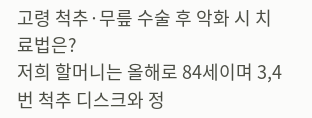고령 척추·무릎 수술 후 악화 시 치료법은?
저희 할머니는 올해로 84세이며 3,4번 척추 디스크와 정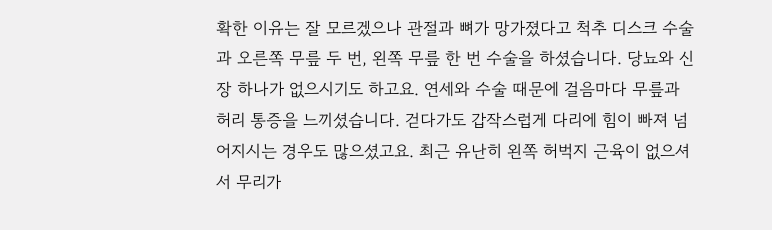확한 이유는 잘 모르겠으나 관절과 뼈가 망가졌다고 척추 디스크 수술과 오른쪽 무릎 두 번, 왼쪽 무릎 한 번 수술을 하셨습니다. 당뇨와 신장 하나가 없으시기도 하고요. 연세와 수술 때문에 걸음마다 무릎과 허리 통증을 느끼셨습니다. 걷다가도 갑작스럽게 다리에 힘이 빠져 넘어지시는 경우도 많으셨고요. 최근 유난히 왼쪽 허벅지 근육이 없으셔서 무리가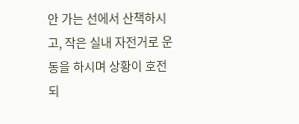안 가는 선에서 산책하시고, 작은 실내 자전거로 운동을 하시며 상황이 호전되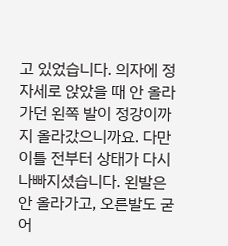고 있었습니다. 의자에 정자세로 앉았을 때 안 올라가던 왼쪽 발이 정강이까지 올라갔으니까요. 다만 이틀 전부터 상태가 다시 나빠지셨습니다. 왼발은 안 올라가고, 오른발도 굳어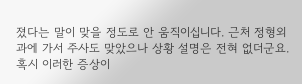졌다는 말이 맞을 정도로 안 움직이십니다. 근처 정형외과에 가서 주사도 맞았으나 상황 설명은 전혀 없더군요. 혹시 이러한 증상이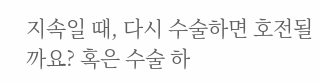지속일 때, 다시 수술하면 호전될까요? 혹은 수술 하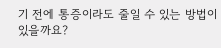기 전에 통증이라도 줄일 수 있는 방법이 있을까요?